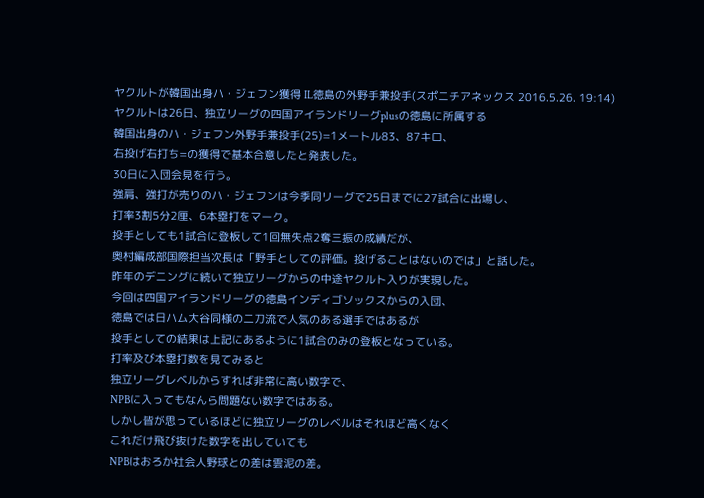ヤクルトが韓国出身ハ・ジェフン獲得 IL徳島の外野手兼投手(スポニチアネックス 2016.5.26. 19:14)
ヤクルトは26日、独立リーグの四国アイランドリーグplusの徳島に所属する
韓国出身のハ・ジェフン外野手兼投手(25)=1メートル83、87キロ、
右投げ右打ち=の獲得で基本合意したと発表した。
30日に入団会見を行う。
強肩、強打が売りのハ・ジェフンは今季同リーグで25日までに27試合に出場し、
打率3割5分2厘、6本塁打をマーク。
投手としても1試合に登板して1回無失点2奪三振の成績だが、
奥村編成部国際担当次長は「野手としての評価。投げることはないのでは」と話した。
昨年のデニングに続いて独立リーグからの中途ヤクルト入りが実現した。
今回は四国アイランドリーグの徳島インディゴソックスからの入団、
徳島では日ハム大谷同様の二刀流で人気のある選手ではあるが
投手としての結果は上記にあるように1試合のみの登板となっている。
打率及び本塁打数を見てみると
独立リーグレベルからすれば非常に高い数字で、
NPBに入ってもなんら問題ない数字ではある。
しかし皆が思っているほどに独立リーグのレベルはそれほど高くなく
これだけ飛び抜けた数字を出していても
NPBはおろか社会人野球との差は雲泥の差。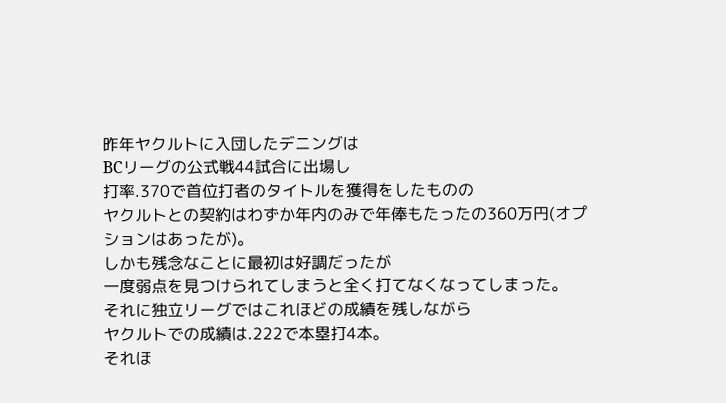昨年ヤクルトに入団したデニングは
BCリーグの公式戦44試合に出場し
打率.370で首位打者のタイトルを獲得をしたものの
ヤクルトとの契約はわずか年内のみで年俸もたったの360万円(オプションはあったが)。
しかも残念なことに最初は好調だったが
一度弱点を見つけられてしまうと全く打てなくなってしまった。
それに独立リーグではこれほどの成績を残しながら
ヤクルトでの成績は.222で本塁打4本。
それほ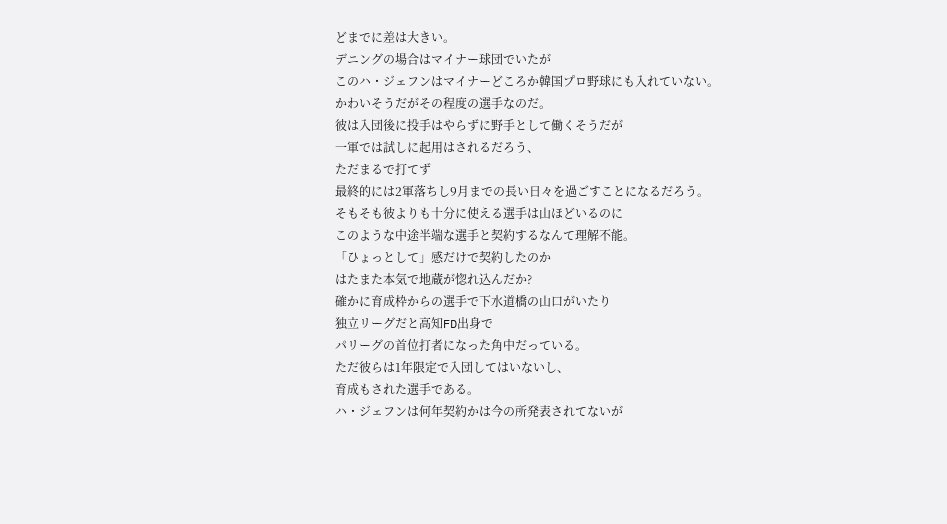どまでに差は大きい。
デニングの場合はマイナー球団でいたが
このハ・ジェフンはマイナーどころか韓国プロ野球にも入れていない。
かわいそうだがその程度の選手なのだ。
彼は入団後に投手はやらずに野手として働くそうだが
一軍では試しに起用はされるだろう、
ただまるで打てず
最終的には2軍落ちし9月までの長い日々を過ごすことになるだろう。
そもそも彼よりも十分に使える選手は山ほどいるのに
このような中途半端な選手と契約するなんて理解不能。
「ひょっとして」感だけで契約したのか
はたまた本気で地蔵が惚れ込んだか?
確かに育成枠からの選手で下水道橋の山口がいたり
独立リーグだと高知FD出身で
パリーグの首位打者になった角中だっている。
ただ彼らは1年限定で入団してはいないし、
育成もされた選手である。
ハ・ジェフンは何年契約かは今の所発表されてないが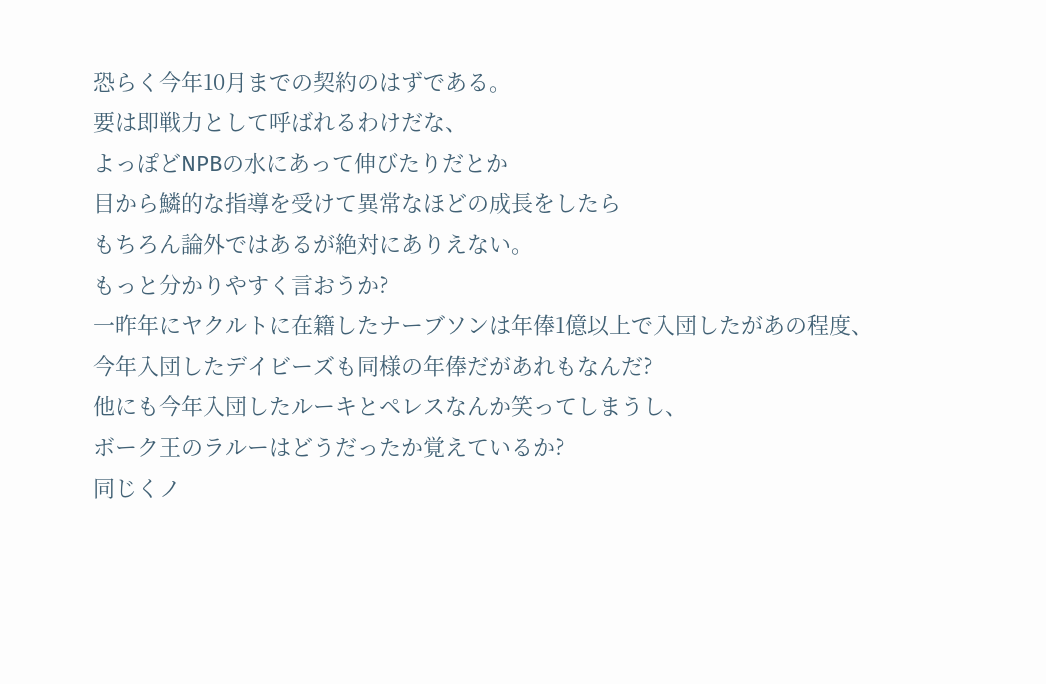恐らく今年10月までの契約のはずである。
要は即戦力として呼ばれるわけだな、
よっぽどNPBの水にあって伸びたりだとか
目から鱗的な指導を受けて異常なほどの成長をしたら
もちろん論外ではあるが絶対にありえない。
もっと分かりやすく言おうか?
一昨年にヤクルトに在籍したナーブソンは年俸1億以上で入団したがあの程度、
今年入団したデイビーズも同様の年俸だがあれもなんだ?
他にも今年入団したルーキとペレスなんか笑ってしまうし、
ボーク王のラルーはどうだったか覚えているか?
同じくノ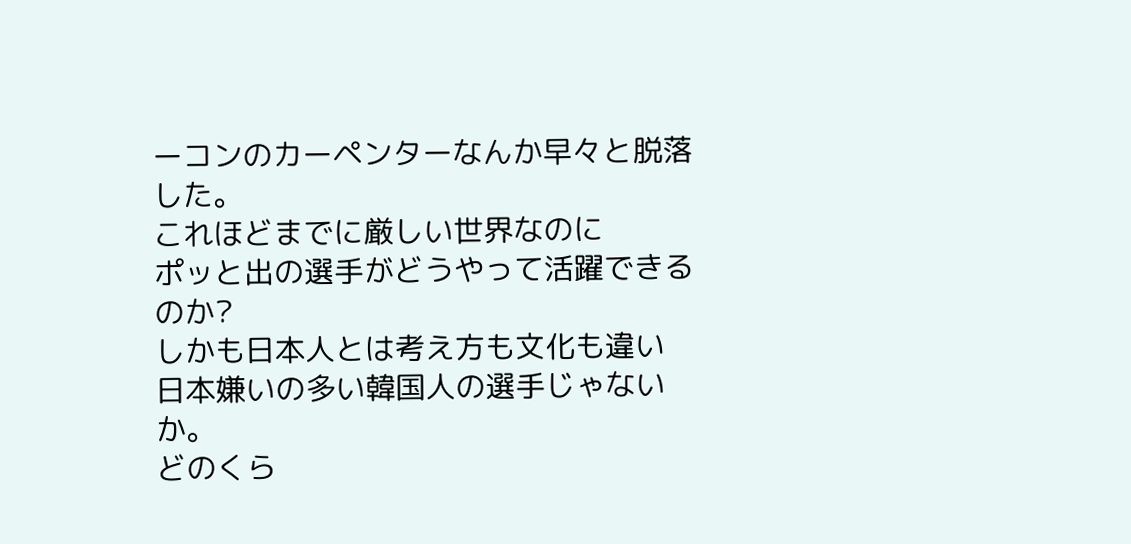ーコンのカーペンターなんか早々と脱落した。
これほどまでに厳しい世界なのに
ポッと出の選手がどうやって活躍できるのか?
しかも日本人とは考え方も文化も違い
日本嫌いの多い韓国人の選手じゃないか。
どのくら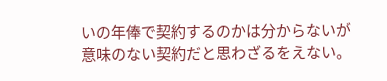いの年俸で契約するのかは分からないが
意味のない契約だと思わざるをえない。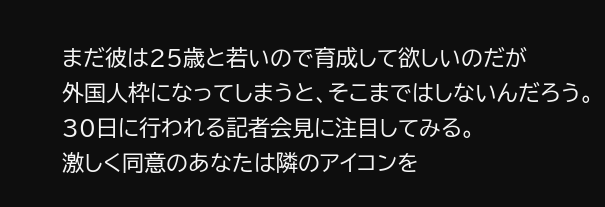まだ彼は25歳と若いので育成して欲しいのだが
外国人枠になってしまうと、そこまではしないんだろう。
30日に行われる記者会見に注目してみる。
激しく同意のあなたは隣のアイコンを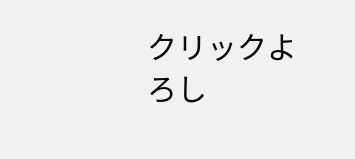クリックよろし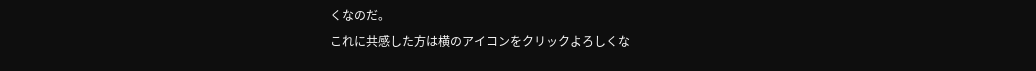くなのだ。
これに共感した方は横のアイコンをクリックよろしくな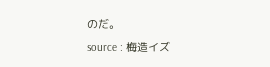のだ。
source : 梅造イズ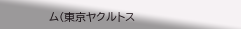ム(東京ヤクルトス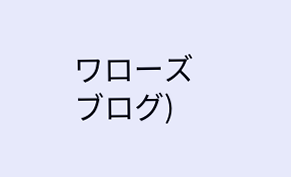ワローズブログ)